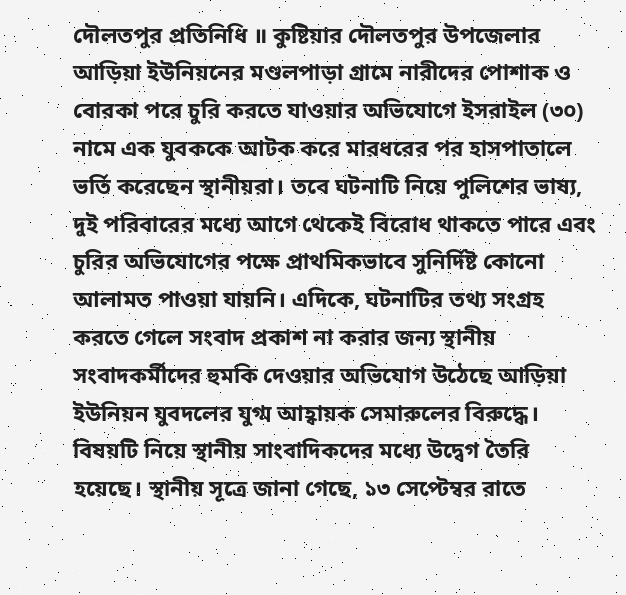দৌলতপুর প্রতিনিধি ॥ কুষ্টিয়ার দৌলতপুর উপজেলার আড়িয়া ইউনিয়নের মণ্ডলপাড়া গ্রামে নারীদের পোশাক ও বোরকা পরে চুরি করতে যাওয়ার অভিযোগে ইসরাইল (৩০) নামে এক যুবককে আটক করে মারধরের পর হাসপাতালে ভর্তি করেছেন স্থানীয়রা। তবে ঘটনাটি নিয়ে পুলিশের ভাষ্য, দুই পরিবারের মধ্যে আগে থেকেই বিরোধ থাকতে পারে এবং চুরির অভিযোগের পক্ষে প্রাথমিকভাবে সুনির্দিষ্ট কোনো আলামত পাওয়া যায়নি। এদিকে, ঘটনাটির তথ্য সংগ্রহ করতে গেলে সংবাদ প্রকাশ না করার জন্য স্থানীয় সংবাদকর্মীদের হুমকি দেওয়ার অভিযোগ উঠেছে আড়িয়া ইউনিয়ন যুবদলের যুগ্ম আহ্বায়ক সেমারুলের বিরুদ্ধে।
বিষয়টি নিয়ে স্থানীয় সাংবাদিকদের মধ্যে উদ্বেগ তৈরি হয়েছে। স্থানীয় সূত্রে জানা গেছে, ১৩ সেপ্টেম্বর রাতে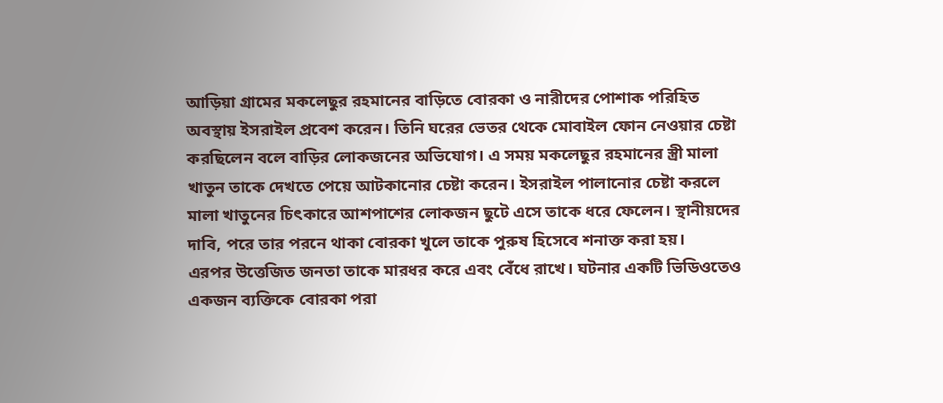আড়িয়া গ্রামের মকলেছুর রহমানের বাড়িতে বোরকা ও নারীদের পোশাক পরিহিত অবস্থায় ইসরাইল প্রবেশ করেন। তিনি ঘরের ভেতর থেকে মোবাইল ফোন নেওয়ার চেষ্টা করছিলেন বলে বাড়ির লোকজনের অভিযোগ। এ সময় মকলেছুর রহমানের স্ত্রী মালা খাতুন তাকে দেখতে পেয়ে আটকানোর চেষ্টা করেন। ইসরাইল পালানোর চেষ্টা করলে মালা খাতুনের চিৎকারে আশপাশের লোকজন ছুটে এসে তাকে ধরে ফেলেন। স্থানীয়দের দাবি, পরে তার পরনে থাকা বোরকা খুলে তাকে পুরুষ হিসেবে শনাক্ত করা হয়।
এরপর উত্তেজিত জনতা তাকে মারধর করে এবং বেঁধে রাখে। ঘটনার একটি ভিডিওতেও একজন ব্যক্তিকে বোরকা পরা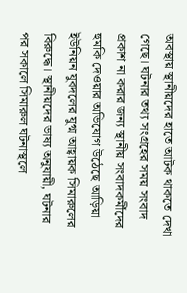অবস্থায় স্থানীয়দের হাতে আটক থাকতে দেখা গেছে। ঘটনার তথ্য সংগ্রহের সময় সংবাদ প্রকাশ না করার জন্য স্থানীয় সংবাদকর্মীদের হুমকি দেওয়ার অভিযোগ উঠেছে আড়িয়া ইউনিয়ন যুবদলের যুগ্ম আহ্বায়ক সিমারুলের বিরুদ্ধে। স্থানীয়দের ভাষ্য অনুযায়ী, ঘটনার পর সকালে সিমারুল ঘটনাস্থলে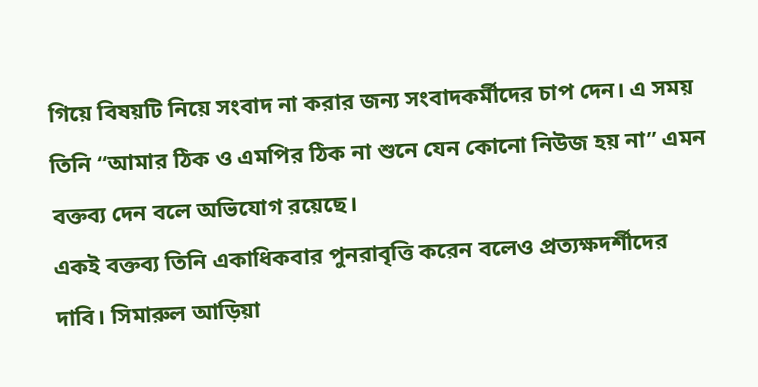গিয়ে বিষয়টি নিয়ে সংবাদ না করার জন্য সংবাদকর্মীদের চাপ দেন। এ সময় তিনি “আমার ঠিক ও এমপির ঠিক না শুনে যেন কোনো নিউজ হয় না” এমন বক্তব্য দেন বলে অভিযোগ রয়েছে।
একই বক্তব্য তিনি একাধিকবার পুনরাবৃত্তি করেন বলেও প্রত্যক্ষদর্শীদের দাবি। সিমারুল আড়িয়া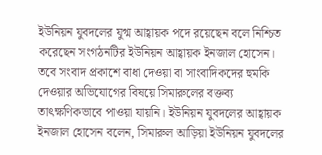ইউনিয়ন যুবদলের যুগ্ম আহ্বায়ক পদে রয়েছেন বলে নিশ্চিত করেছেন সংগঠনটির ইউনিয়ন আহ্বায়ক ইনজাল হোসেন। তবে সংবাদ প্রকাশে বাধা দেওয়া বা সাংবাদিকদের হুমকি দেওয়ার অভিযোগের বিষয়ে সিমারুলের বক্তব্য তাৎক্ষণিকভাবে পাওয়া যায়নি। ইউনিয়ন যুবদলের আহ্বায়ক ইনজাল হোসেন বলেন, সিমারুল আড়িয়া ইউনিয়ন যুবদলের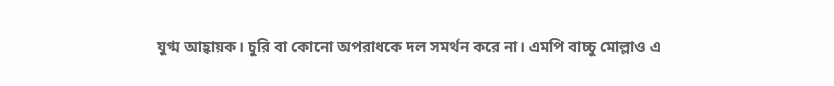যুগ্ম আহ্বায়ক। চুরি বা কোনো অপরাধকে দল সমর্থন করে না। এমপি বাচ্চু মোল্লাও এ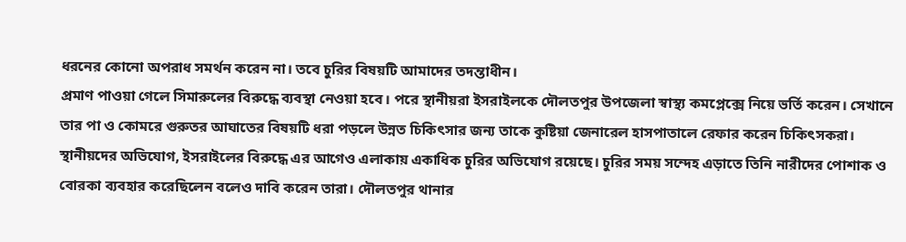ধরনের কোনো অপরাধ সমর্থন করেন না। তবে চুরির বিষয়টি আমাদের তদন্তাধীন।
প্রমাণ পাওয়া গেলে সিমারুলের বিরুদ্ধে ব্যবস্থা নেওয়া হবে। পরে স্থানীয়রা ইসরাইলকে দৌলতপুর উপজেলা স্বাস্থ্য কমপ্লেক্সে নিয়ে ভর্তি করেন। সেখানে তার পা ও কোমরে গুরুতর আঘাতের বিষয়টি ধরা পড়লে উন্নত চিকিৎসার জন্য তাকে কুষ্টিয়া জেনারেল হাসপাতালে রেফার করেন চিকিৎসকরা। স্থানীয়দের অভিযোগ, ইসরাইলের বিরুদ্ধে এর আগেও এলাকায় একাধিক চুরির অভিযোগ রয়েছে। চুরির সময় সন্দেহ এড়াতে তিনি নারীদের পোশাক ও বোরকা ব্যবহার করেছিলেন বলেও দাবি করেন তারা। দৌলতপুর থানার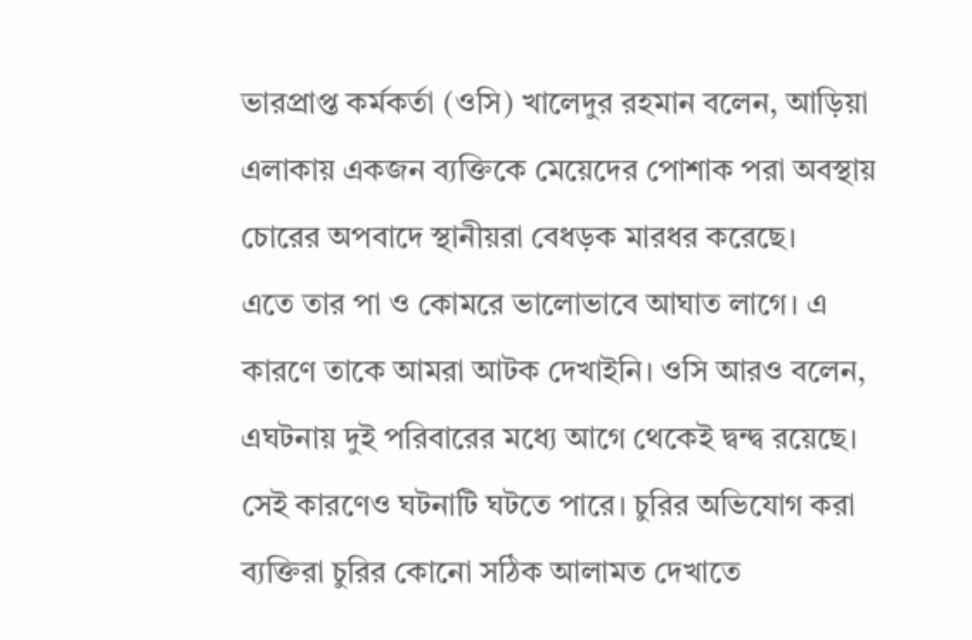ভারপ্রাপ্ত কর্মকর্তা (ওসি) খালেদুর রহমান বলেন, আড়িয়া এলাকায় একজন ব্যক্তিকে মেয়েদের পোশাক পরা অবস্থায় চোরের অপবাদে স্থানীয়রা বেধড়ক মারধর করেছে।
এতে তার পা ও কোমরে ভালোভাবে আঘাত লাগে। এ কারণে তাকে আমরা আটক দেখাইনি। ওসি আরও বলেন, এঘটনায় দুই পরিবারের মধ্যে আগে থেকেই দ্বন্দ্ব রয়েছে। সেই কারণেও ঘটনাটি ঘটতে পারে। চুরির অভিযোগ করা ব্যক্তিরা চুরির কোনো সঠিক আলামত দেখাতে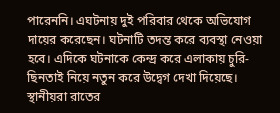পারেননি। এঘটনায় দুই পরিবার থেকে অভিযোগ দায়ের করেছেন। ঘটনাটি তদন্ত করে ব্যবস্থা নেওয়া হবে। এদিকে ঘটনাকে কেন্দ্র করে এলাকায় চুরি-ছিনতাই নিয়ে নতুন করে উদ্বেগ দেখা দিয়েছে। স্থানীয়রা রাতের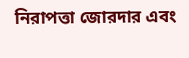নিরাপত্তা জোরদার এবং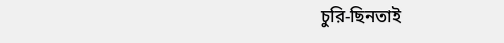চুরি-ছিনতাই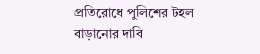প্রতিরোধে পুলিশের টহল বাড়ানোর দাবি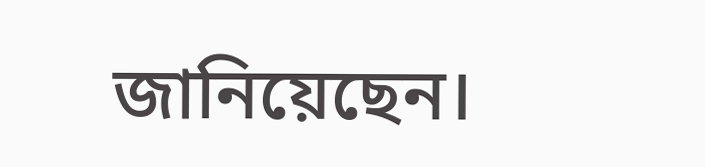জানিয়েছেন।